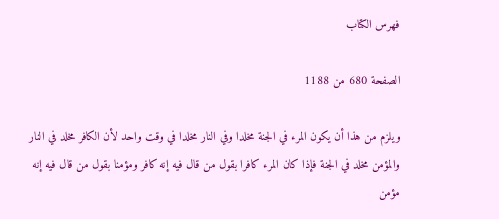فهرس الكتاب

الصفحة 680 من 1188

ويلزم من هذا أن يكون المرء في الجنة مخلدا وفي النار مخلدا في وقت واحد لأن الكافر مخلد في النار والمؤمن مخلد في الجنة فإذا كان المرء كافرا بقول من قال فيه إنه كافر ومؤمنا بقول من قال فيه إنه مؤمن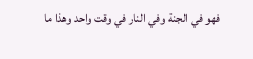فهو في الجنة وفي النار في وقت واحد وهذا ما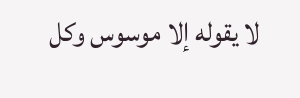لا يقوله إلا موسوس وكل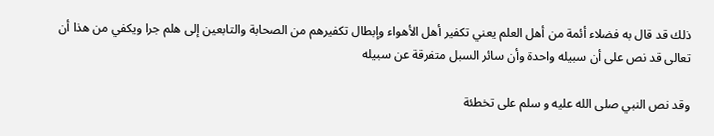ذلك قد قال به فضلاء أئمة من أهل العلم يعني تكفير أهل الأهواء وإبطال تكفيرهم من الصحابة والتابعين إلى هلم جرا ويكفي من هذا أن تعالى قد نص على أن سبيله واحدة وأن سائر السبل متفرقة عن سبيله

وقد نص النبي صلى الله عليه و سلم على تخطئة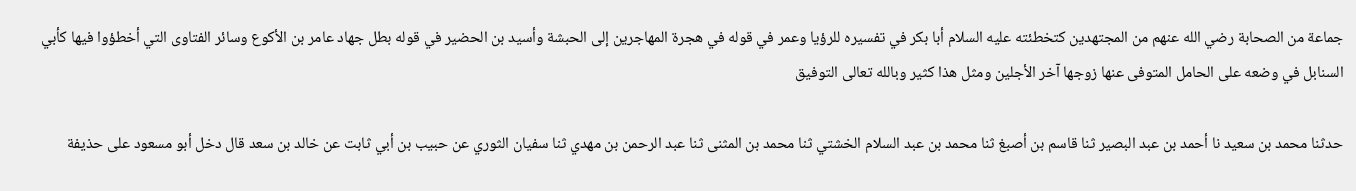جماعة من الصحابة رضي الله عنهم من المجتهدين كتخطئته عليه السلام أبا بكر في تفسيره للرؤيا وعمر في قوله في هجرة المهاجرين إلى الحبشة وأسيد بن الحضير في قوله بطل جهاد عامر بن الأكوع وسائر الفتاوى التي أخطؤوا فيها كأبي السنابل في وضعه على الحامل المتوفى عنها زوجها آخر الأجلين ومثل هذا كثير وبالله تعالى التوفيق

حدثنا محمد بن سعيد نا أحمد بن عبد البصير ثنا قاسم بن أصبغ ثنا محمد بن عبد السلام الخشتي ثنا محمد بن المثنى ثنا عبد الرحمن بن مهدي ثنا سفيان الثوري عن حبيب بن أبي ثابت عن خالد بن سعد قال دخل أبو مسعود على حذيفة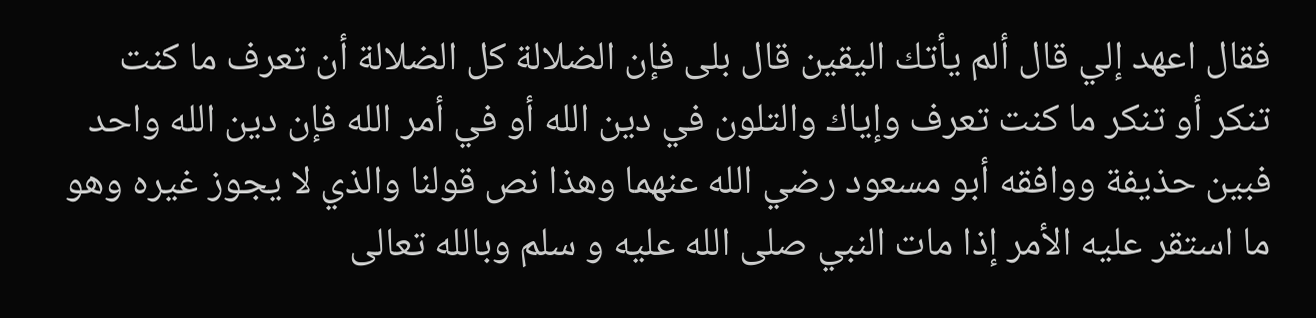فقال اعهد إلي قال ألم يأتك اليقين قال بلى فإن الضلالة كل الضلالة أن تعرف ما كنت تنكر أو تنكر ما كنت تعرف وإياك والتلون في دين الله أو في أمر الله فإن دين الله واحد فبين حذيفة ووافقه أبو مسعود رضي الله عنهما وهذا نص قولنا والذي لا يجوز غيره وهو ما استقر عليه الأمر إذا مات النبي صلى الله عليه و سلم وبالله تعالى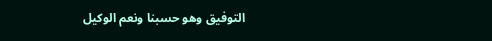التوفيق وهو حسبنا ونعم الوكيل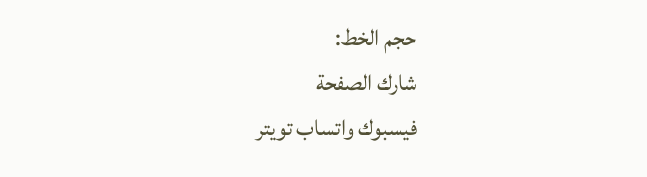حجم الخط:
شارك الصفحة
فيسبوك واتساب تويتر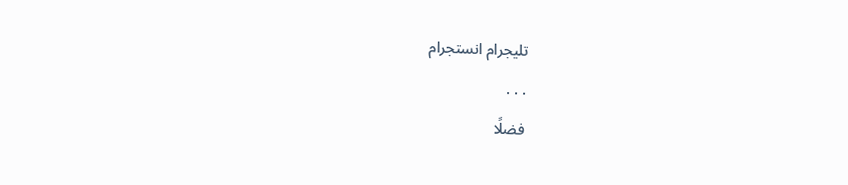تليجرام انستجرام
. . .
فضلًا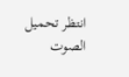انتظر تحميل الصوت